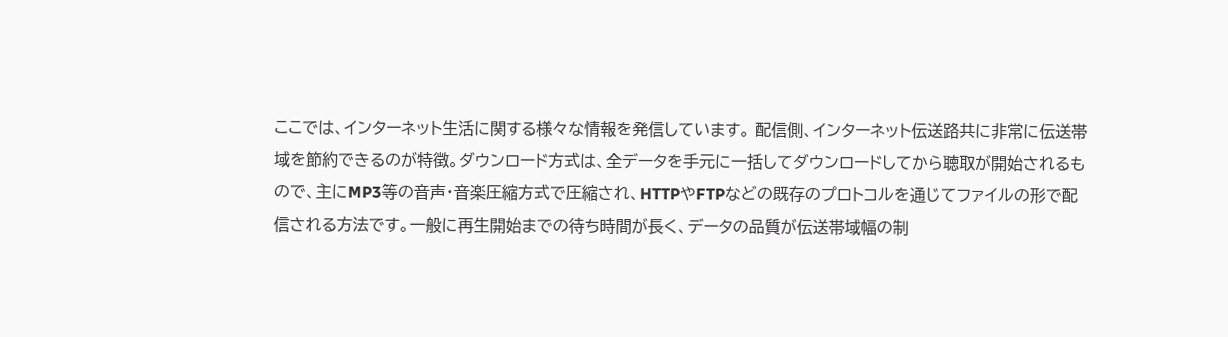ここでは、インターネット生活に関する様々な情報を発信しています。 配信側、インターネット伝送路共に非常に伝送帯域を節約できるのが特徴。ダウンロード方式は、全データを手元に一括してダウンロードしてから聴取が開始されるもので、主にMP3等の音声・音楽圧縮方式で圧縮され、HTTPやFTPなどの既存のプロトコルを通じてファイルの形で配信される方法です。一般に再生開始までの待ち時間が長く、データの品質が伝送帯域幅の制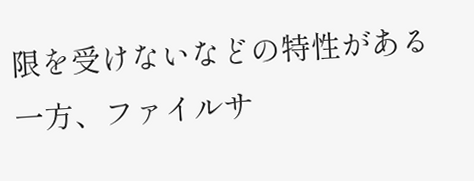限を受けないなどの特性がある一方、ファイルサ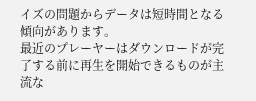イズの問題からデータは短時間となる傾向があります。
最近のプレーヤーはダウンロードが完了する前に再生を開始できるものが主流な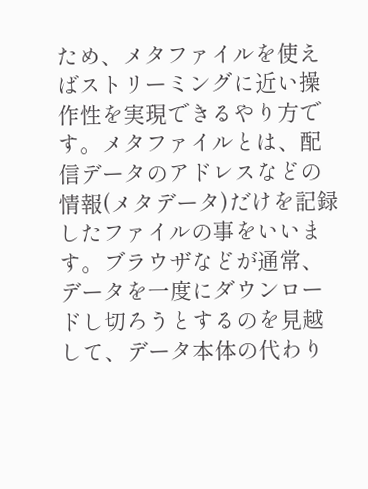ため、メタファイルを使えばストリーミングに近い操作性を実現できるやり方です。メタファイルとは、配信データのアドレスなどの情報(メタデータ)だけを記録したファイルの事をいいます。ブラウザなどが通常、データを一度にダウンロードし切ろうとするのを見越して、データ本体の代わり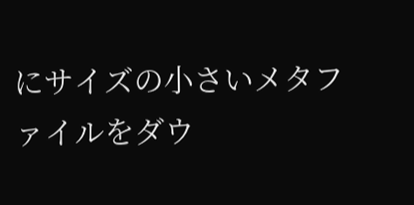にサイズの小さいメタファイルをダウ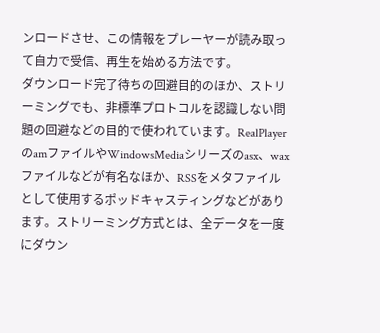ンロードさせ、この情報をプレーヤーが読み取って自力で受信、再生を始める方法です。
ダウンロード完了待ちの回避目的のほか、ストリーミングでも、非標準プロトコルを認識しない問題の回避などの目的で使われています。RealPlayerのamファイルやWindowsMediaシリーズのasx、waxファイルなどが有名なほか、RSSをメタファイルとして使用するポッドキャスティングなどがあります。ストリーミング方式とは、全データを一度にダウン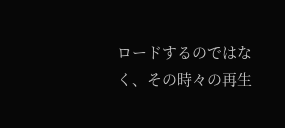ロードするのではなく、その時々の再生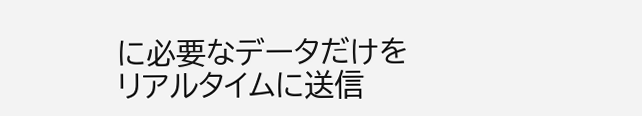に必要なデータだけをリアルタイムに送信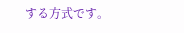する方式です。